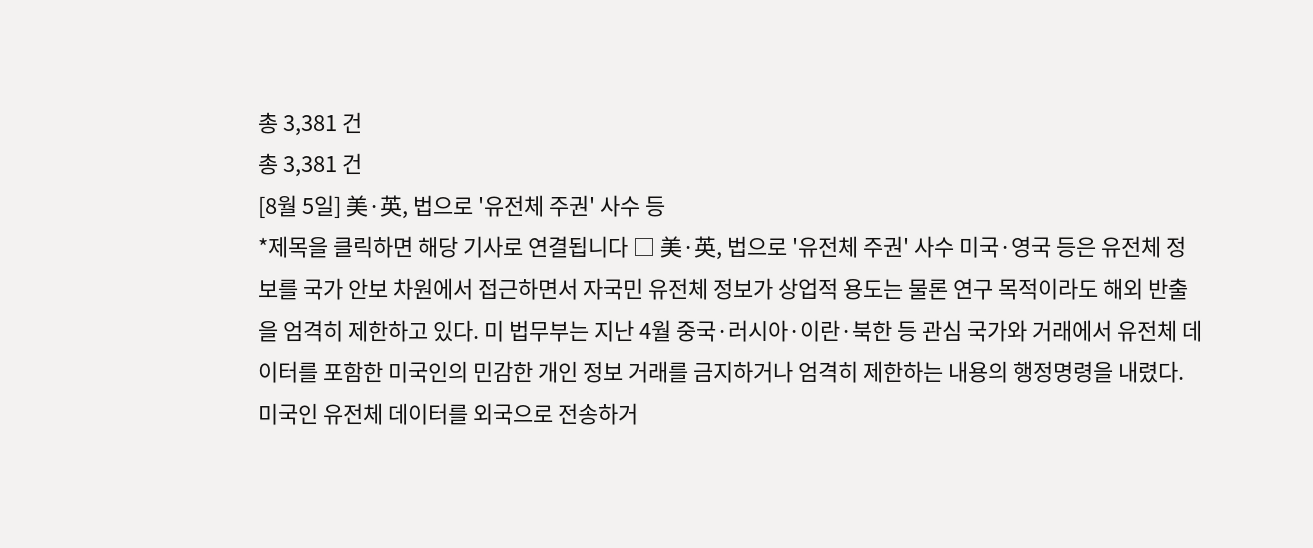총 3,381 건
총 3,381 건
[8월 5일] 美·英, 법으로 '유전체 주권' 사수 등
*제목을 클릭하면 해당 기사로 연결됩니다 □ 美·英, 법으로 '유전체 주권' 사수 미국·영국 등은 유전체 정보를 국가 안보 차원에서 접근하면서 자국민 유전체 정보가 상업적 용도는 물론 연구 목적이라도 해외 반출을 엄격히 제한하고 있다. 미 법무부는 지난 4월 중국·러시아·이란·북한 등 관심 국가와 거래에서 유전체 데이터를 포함한 미국인의 민감한 개인 정보 거래를 금지하거나 엄격히 제한하는 내용의 행정명령을 내렸다. 미국인 유전체 데이터를 외국으로 전송하거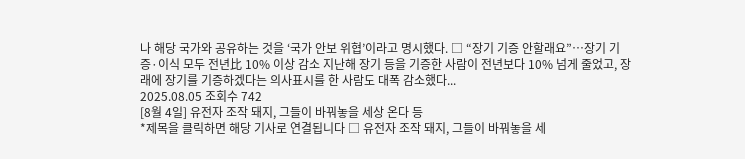나 해당 국가와 공유하는 것을 ‘국가 안보 위협’이라고 명시했다. □ “장기 기증 안할래요”…장기 기증·이식 모두 전년比 10% 이상 감소 지난해 장기 등을 기증한 사람이 전년보다 10% 넘게 줄었고, 장래에 장기를 기증하겠다는 의사표시를 한 사람도 대폭 감소했다...
2025.08.05 조회수 742
[8월 4일] 유전자 조작 돼지, 그들이 바꿔놓을 세상 온다 등
*제목을 클릭하면 해당 기사로 연결됩니다 □ 유전자 조작 돼지, 그들이 바꿔놓을 세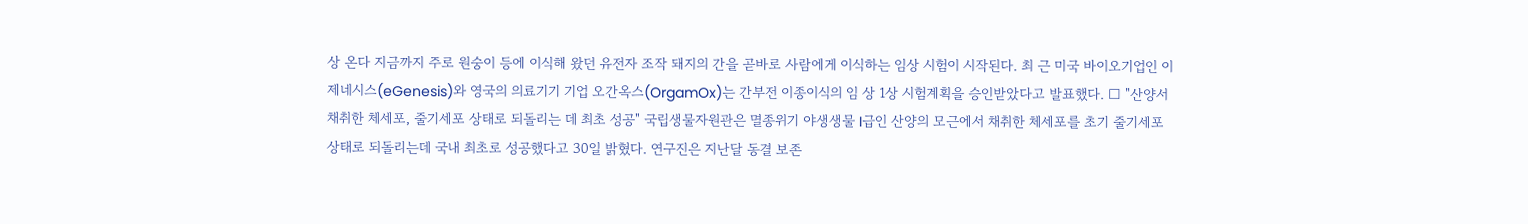상 온다 지금까지 주로 원숭이 등에 이식해 왔던 유전자 조작 돼지의 간을 곧바로 사람에게 이식하는 임상 시험이 시작된다. 최 근 미국 바이오기업인 이제네시스(eGenesis)와 영국의 의료기기 기업 오간옥스(OrgamOx)는 간부전 이종이식의 임 상 1상 시험계획을 승인받았다고 발표했다. □ "산양서 채취한 체세포, 줄기세포 상태로 되돌리는 데 최초 성공" 국립생물자원관은 멸종위기 야생생물 I급인 산양의 모근에서 채취한 체세포를 초기 줄기세포 상태로 되돌리는데 국내 최초로 성공했다고 30일 밝혔다. 연구진은 지난달 동결 보존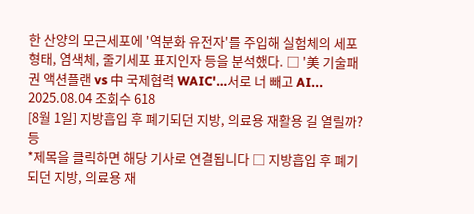한 산양의 모근세포에 '역분화 유전자'를 주입해 실험체의 세포 형태, 염색체, 줄기세포 표지인자 등을 분석했다. □ '美 기술패권 액션플랜 vs 中 국제협력 WAIC'…서로 너 빼고 AI...
2025.08.04 조회수 618
[8월 1일] 지방흡입 후 폐기되던 지방, 의료용 재활용 길 열릴까? 등
*제목을 클릭하면 해당 기사로 연결됩니다 □ 지방흡입 후 폐기되던 지방, 의료용 재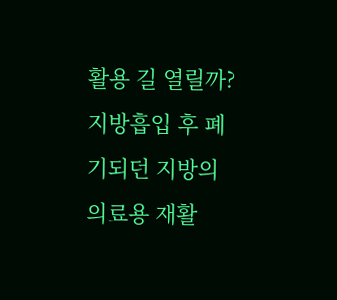활용 길 열릴까? 지방흡입 후 폐기되던 지방의 의료용 재활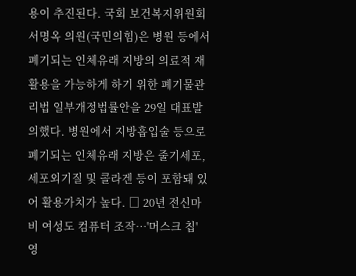용이 추진된다. 국회 보건복지위원회 서명옥 의원(국민의힘)은 병원 등에서 폐기되는 인체유래 지방의 의료적 재활용을 가능하게 하기 위한 폐기물관리법 일부개정법률안을 29일 대표발의했다. 병원에서 지방흡입술 등으로 폐기되는 인체유래 지방은 줄기세포, 세포외기질 및 콜라겐 등이 포함돼 있어 활용가치가 높다. □ 20년 전신마비 여성도 컴퓨터 조작…'머스크 칩' 영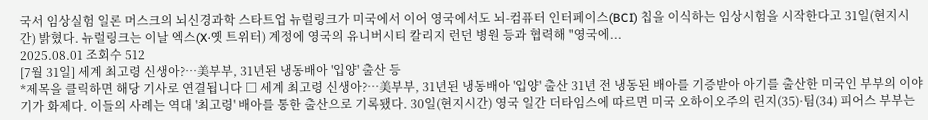국서 임상실험 일론 머스크의 뇌신경과학 스타트업 뉴럴링크가 미국에서 이어 영국에서도 뇌-컴퓨터 인터페이스(BCI) 칩을 이식하는 임상시험을 시작한다고 31일(현지시간) 밝혔다. 뉴럴링크는 이날 엑스(X·옛 트위터) 계정에 영국의 유니버시티 칼리지 런던 병원 등과 협력해 "영국에...
2025.08.01 조회수 512
[7월 31일] 세계 최고령 신생아?…美부부, 31년된 냉동배아 '입양' 출산 등
*제목을 클릭하면 해당 기사로 연결됩니다 □ 세계 최고령 신생아?…美부부, 31년된 냉동배아 '입양' 출산 31년 전 냉동된 배아를 기증받아 아기를 출산한 미국인 부부의 이야기가 화제다. 이들의 사례는 역대 '최고령' 배아를 통한 출산으로 기록됐다. 30일(현지시간) 영국 일간 더타임스에 따르면 미국 오하이오주의 린지(35)·팀(34) 피어스 부부는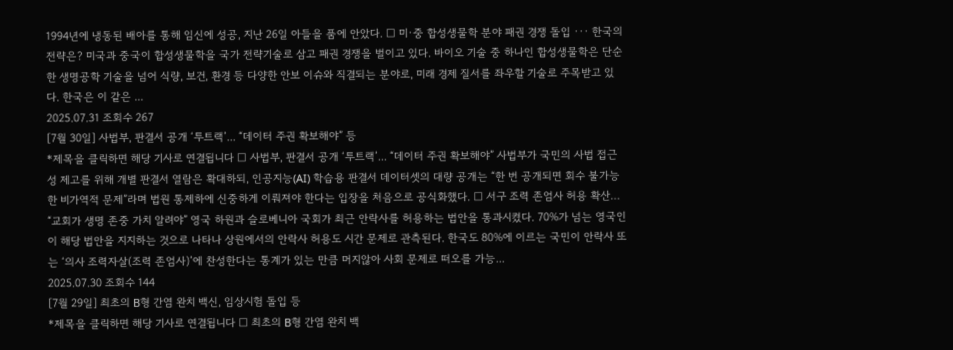1994년에 냉동된 배아를 통해 임신에 성공, 지난 26일 아들을 품에 안았다. □ 미·중 합성생물학 분야 패권 경쟁 돌입 ··· 한국의 전략은? 미국과 중국이 합성생물학을 국가 전략기술로 삼고 패권 경쟁을 벌이고 있다. 바이오 기술 중 하나인 합성생물학은 단순한 생명공학 기술을 넘어 식량, 보건, 환경 등 다양한 안보 이슈와 직결되는 분야로, 미래 경제 질서를 좌우할 기술로 주목받고 있다. 한국은 이 같은 ...
2025.07.31 조회수 267
[7월 30일] 사법부, 판결서 공개 ‘투트랙’... “데이터 주권 확보해야” 등
*제목을 클릭하면 해당 기사로 연결됩니다 □ 사법부, 판결서 공개 ‘투트랙’... “데이터 주권 확보해야” 사법부가 국민의 사법 접근성 제고를 위해 개별 판결서 열람은 확대하되, 인공지능(AI) 학습용 판결서 데이터셋의 대량 공개는 “한 번 공개되면 회수 불가능한 비가역적 문제”라며 법원 통제하에 신중하게 이뤄져야 한다는 입장을 처음으로 공식화했다. □ 서구 조력 존엄사 허용 확산… “교회가 생명 존중 가치 알려야” 영국 하원과 슬로베니아 국회가 최근 안락사를 허용하는 법안을 통과시켰다. 70%가 넘는 영국인이 해당 법안을 지지하는 것으로 나타나 상원에서의 안락사 허용도 시간 문제로 관측된다. 한국도 80%에 이르는 국민이 안락사 또는 ‘의사 조력자살(조력 존엄사)’에 찬성한다는 통계가 있는 만큼 머지않아 사회 문제로 떠오를 가능...
2025.07.30 조회수 144
[7월 29일] 최초의 B형 간염 완치 백신, 임상시험 돌입 등
*제목을 클릭하면 해당 기사로 연결됩니다 □ 최초의 B형 간염 완치 백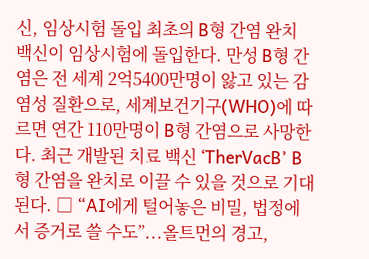신, 임상시험 돌입 최초의 B형 간염 완치 백신이 임상시험에 돌입한다. 만성 B형 간염은 전 세계 2억5400만명이 앓고 있는 감염성 질환으로, 세계보건기구(WHO)에 따르면 연간 110만명이 B형 간염으로 사망한다. 최근 개발된 치료 백신 ‘TherVacB’ B형 간염을 완치로 이끌 수 있을 것으로 기대된다. □ “AI에게 털어놓은 비밀, 법정에서 증거로 쓸 수도”...올트먼의 경고,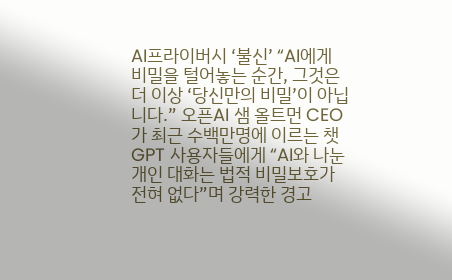AI프라이버시 ‘불신’ “AI에게 비밀을 털어놓는 순간, 그것은 더 이상 ‘당신만의 비밀’이 아닙니다.” 오픈AI 샘 올트먼 CEO가 최근 수백만명에 이르는 챗GPT 사용자들에게 “AI와 나눈 개인 대화는 법적 비밀보호가 전혀 없다”며 강력한 경고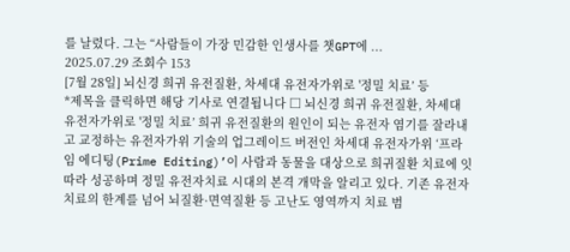를 날렸다. 그는 “사람들이 가장 민감한 인생사를 챗GPT에 ...
2025.07.29 조회수 153
[7월 28일] 뇌신경 희귀 유전질환, 차세대 유전자가위로 '정밀 치료’ 등
*제목을 클릭하면 해당 기사로 연결됩니다 □ 뇌신경 희귀 유전질환, 차세대 유전자가위로 '정밀 치료’ 희귀 유전질환의 원인이 되는 유전자 염기를 잘라내고 교정하는 유전자가위 기술의 업그레이드 버전인 차세대 유전자가위 ‘프라임 에디팅(Prime Editing)’이 사람과 동물을 대상으로 희귀질환 치료에 잇따라 성공하며 정밀 유전자치료 시대의 본격 개막을 알리고 있다. 기존 유전자치료의 한계를 넘어 뇌질환·면역질환 등 고난도 영역까지 치료 범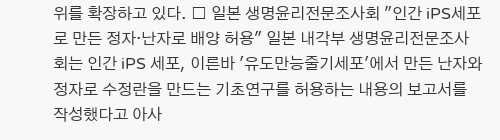위를 확장하고 있다. □ 일본 생명윤리전문조사회 "인간 iPS세포로 만든 정자·난자로 배양 허용" 일본 내각부 생명윤리전문조사회는 인간 iPS 세포, 이른바 '유도만능줄기세포'에서 만든 난자와 정자로 수정란을 만드는 기초연구를 허용하는 내용의 보고서를 작성했다고 아사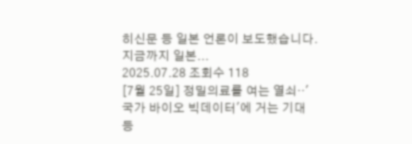히신문 등 일본 언론이 보도했습니다. 지금까지 일본...
2025.07.28 조회수 118
[7월 25일] 정밀의료를 여는 열쇠‥'국가 바이오 빅데이터'에 거는 기대 등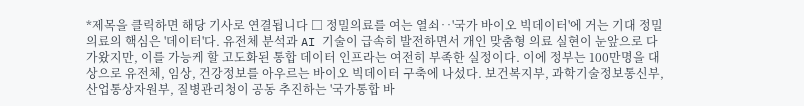*제목을 클릭하면 해당 기사로 연결됩니다 □ 정밀의료를 여는 열쇠‥'국가 바이오 빅데이터'에 거는 기대 정밀 의료의 핵심은 '데이터'다. 유전체 분석과 AI 기술이 급속히 발전하면서 개인 맞춤형 의료 실현이 눈앞으로 다가왔지만, 이를 가능케 할 고도화된 통합 데이터 인프라는 여전히 부족한 실정이다. 이에 정부는 100만명을 대상으로 유전체, 임상, 건강정보를 아우르는 바이오 빅데이터 구축에 나섰다. 보건복지부, 과학기술정보통신부, 산업통상자원부, 질병관리청이 공동 추진하는 '국가통합 바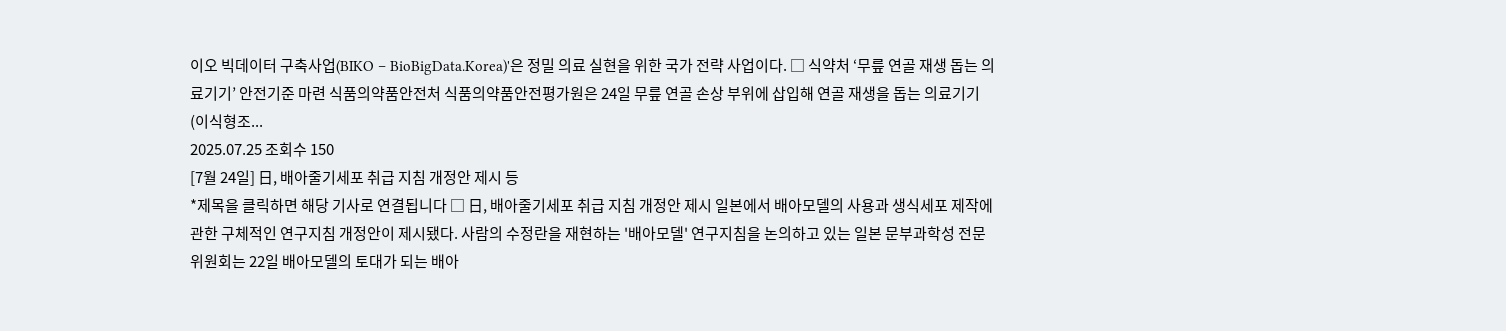이오 빅데이터 구축사업(BIKO – BioBigData.Korea)'은 정밀 의료 실현을 위한 국가 전략 사업이다. □ 식약처 ‘무릎 연골 재생 돕는 의료기기’ 안전기준 마련 식품의약품안전처 식품의약품안전평가원은 24일 무릎 연골 손상 부위에 삽입해 연골 재생을 돕는 의료기기(이식형조...
2025.07.25 조회수 150
[7월 24일] 日, 배아줄기세포 취급 지침 개정안 제시 등
*제목을 클릭하면 해당 기사로 연결됩니다 □ 日, 배아줄기세포 취급 지침 개정안 제시 일본에서 배아모델의 사용과 생식세포 제작에 관한 구체적인 연구지침 개정안이 제시됐다. 사람의 수정란을 재현하는 '배아모델' 연구지침을 논의하고 있는 일본 문부과학성 전문위원회는 22일 배아모델의 토대가 되는 배아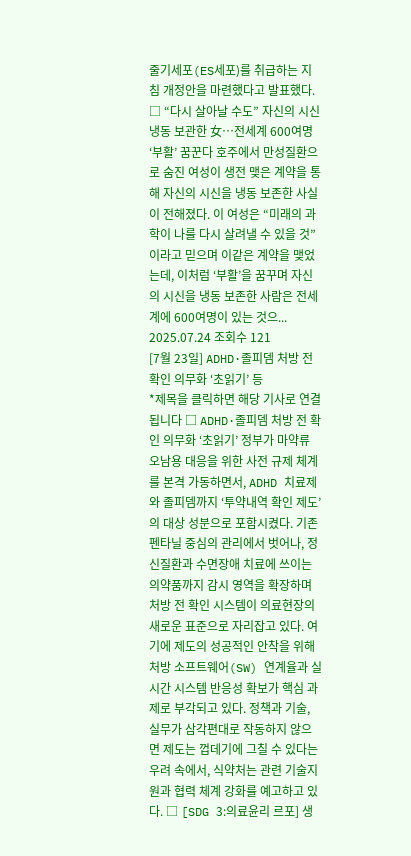줄기세포(ES세포)를 취급하는 지침 개정안을 마련했다고 발표했다. □ “다시 살아날 수도” 자신의 시신 냉동 보관한 女…전세계 600여명 ‘부활’ 꿈꾼다 호주에서 만성질환으로 숨진 여성이 생전 맺은 계약을 통해 자신의 시신을 냉동 보존한 사실이 전해졌다. 이 여성은 “미래의 과학이 나를 다시 살려낼 수 있을 것”이라고 믿으며 이같은 계약을 맺었는데, 이처럼 ‘부활’을 꿈꾸며 자신의 시신을 냉동 보존한 사람은 전세계에 600여명이 있는 것으...
2025.07.24 조회수 121
[7월 23일] ADHD·졸피뎀 처방 전 확인 의무화 ‘초읽기’ 등
*제목을 클릭하면 해당 기사로 연결됩니다 □ ADHD·졸피뎀 처방 전 확인 의무화 ‘초읽기’ 정부가 마약류 오남용 대응을 위한 사전 규제 체계를 본격 가동하면서, ADHD 치료제와 졸피뎀까지 ‘투약내역 확인 제도’의 대상 성분으로 포함시켰다. 기존 펜타닐 중심의 관리에서 벗어나, 정신질환과 수면장애 치료에 쓰이는 의약품까지 감시 영역을 확장하며 처방 전 확인 시스템이 의료현장의 새로운 표준으로 자리잡고 있다. 여기에 제도의 성공적인 안착을 위해 처방 소프트웨어(SW) 연계율과 실시간 시스템 반응성 확보가 핵심 과제로 부각되고 있다. 정책과 기술, 실무가 삼각편대로 작동하지 않으면 제도는 껍데기에 그칠 수 있다는 우려 속에서, 식약처는 관련 기술지원과 협력 체계 강화를 예고하고 있다. □ [SDG 3:의료윤리 르포] 생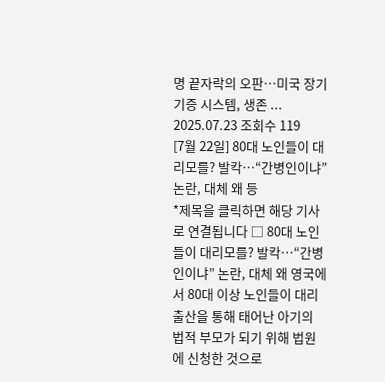명 끝자락의 오판…미국 장기기증 시스템, 생존 ...
2025.07.23 조회수 119
[7월 22일] 80대 노인들이 대리모를? 발칵…“간병인이냐” 논란, 대체 왜 등
*제목을 클릭하면 해당 기사로 연결됩니다 □ 80대 노인들이 대리모를? 발칵…“간병인이냐” 논란, 대체 왜 영국에서 80대 이상 노인들이 대리출산을 통해 태어난 아기의 법적 부모가 되기 위해 법원에 신청한 것으로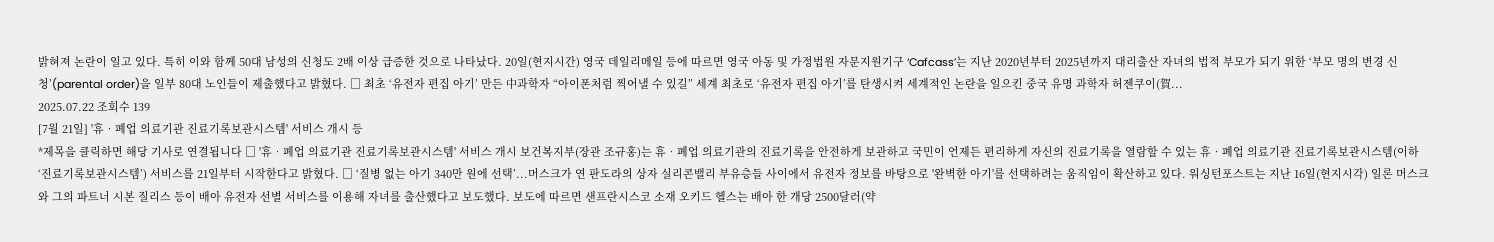밝혀져 논란이 일고 있다. 특히 이와 함께 50대 남성의 신청도 2배 이상 급증한 것으로 나타났다. 20일(현지시간) 영국 데일리메일 등에 따르면 영국 아동 및 가정법원 자문지원기구 ‘Cafcass’는 지난 2020년부터 2025년까지 대리출산 자녀의 법적 부모가 되기 위한 ‘부모 명의 변경 신청’(parental order)을 일부 80대 노인들이 제출했다고 밝혔다. □ 최초 ‘유전자 편집 아기’ 만든 中과학자 “아이폰처럼 찍어낼 수 있길” 세계 최초로 ‘유전자 편집 아기’를 탄생시켜 세계적인 논란을 일으킨 중국 유명 과학자 허젠쿠이(賀...
2025.07.22 조회수 139
[7월 21일] '휴‧폐업 의료기관 진료기록보관시스템' 서비스 개시 등
*제목을 클릭하면 해당 기사로 연결됩니다 □ '휴‧폐업 의료기관 진료기록보관시스템' 서비스 개시 보건복지부(장관 조규홍)는 휴‧폐업 의료기관의 진료기록을 안전하게 보관하고 국민이 언제든 편리하게 자신의 진료기록을 열람할 수 있는 휴‧폐업 의료기관 진료기록보관시스템(이하 ‘진료기록보관시스템’) 서비스를 21일부터 시작한다고 밝혔다. □ ‘질병 없는 아기 340만 원에 선택’...머스크가 연 판도라의 상자 실리콘밸리 부유층들 사이에서 유전자 정보를 바탕으로 '완벽한 아기'를 선택하려는 움직임이 확산하고 있다. 워싱턴포스트는 지난 16일(현지시각) 일론 머스크와 그의 파트너 시본 질리스 등이 배아 유전자 선별 서비스를 이용해 자녀를 출산했다고 보도했다. 보도에 따르면 샌프란시스코 소재 오키드 헬스는 배아 한 개당 2500달러(약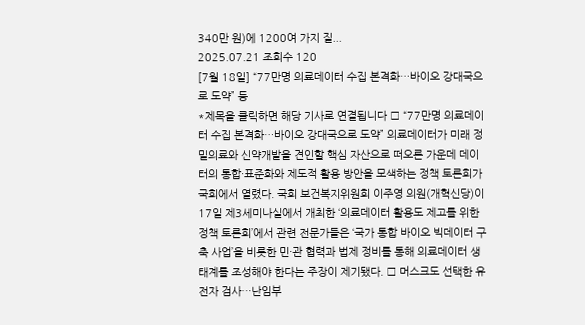340만 원)에 1200여 가지 질...
2025.07.21 조회수 120
[7월 18일] “77만명 의료데이터 수집 본격화…바이오 강대국으로 도약” 등
*제목을 클릭하면 해당 기사로 연결됩니다 □ “77만명 의료데이터 수집 본격화…바이오 강대국으로 도약” 의료데이터가 미래 정밀의료와 신약개발을 견인할 핵심 자산으로 떠오른 가운데 데이터의 통합·표준화와 제도적 활용 방안을 모색하는 정책 토론회가 국회에서 열렸다. 국회 보건복지위원회 이주영 의원(개혁신당)이 17일 제3세미나실에서 개최한 ‘의료데이터 활용도 제고를 위한 정책 토론회’에서 관련 전문가들은 ‘국가 통합 바이오 빅데이터 구축 사업’을 비롯한 민·관 협력과 법제 정비를 통해 의료데이터 생태계를 조성해야 한다는 주장이 제기됐다. □ 머스크도 선택한 유전자 검사…난임부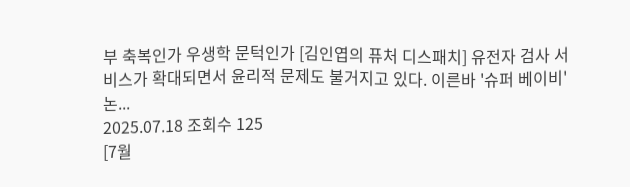부 축복인가 우생학 문턱인가 [김인엽의 퓨처 디스패치] 유전자 검사 서비스가 확대되면서 윤리적 문제도 불거지고 있다. 이른바 '슈퍼 베이비' 논...
2025.07.18 조회수 125
[7월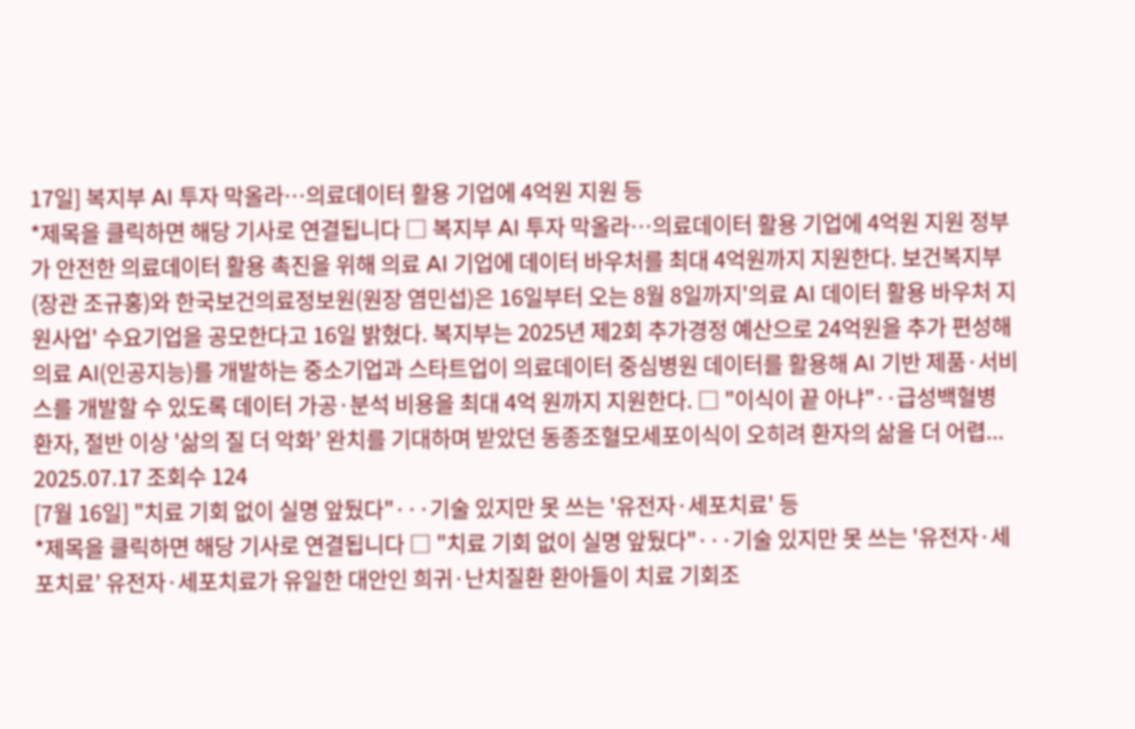17일] 복지부 AI 투자 막올라…의료데이터 활용 기업에 4억원 지원 등
*제목을 클릭하면 해당 기사로 연결됩니다 □ 복지부 AI 투자 막올라…의료데이터 활용 기업에 4억원 지원 정부가 안전한 의료데이터 활용 촉진을 위해 의료 AI 기업에 데이터 바우처를 최대 4억원까지 지원한다. 보건복지부(장관 조규홍)와 한국보건의료정보원(원장 염민섭)은 16일부터 오는 8월 8일까지'의료 AI 데이터 활용 바우처 지원사업' 수요기업을 공모한다고 16일 밝혔다. 복지부는 2025년 제2회 추가경정 예산으로 24억원을 추가 편성해 의료 AI(인공지능)를 개발하는 중소기업과 스타트업이 의료데이터 중심병원 데이터를 활용해 AI 기반 제품·서비스를 개발할 수 있도록 데이터 가공·분석 비용을 최대 4억 원까지 지원한다. □ "이식이 끝 아냐"‥급성백혈병 환자, 절반 이상 '삶의 질 더 악화’ 완치를 기대하며 받았던 동종조혈모세포이식이 오히려 환자의 삶을 더 어렵...
2025.07.17 조회수 124
[7월 16일] "치료 기회 없이 실명 앞뒀다"···기술 있지만 못 쓰는 '유전자·세포치료' 등
*제목을 클릭하면 해당 기사로 연결됩니다 □ "치료 기회 없이 실명 앞뒀다"···기술 있지만 못 쓰는 '유전자·세포치료’ 유전자·세포치료가 유일한 대안인 희귀·난치질환 환아들이 치료 기회조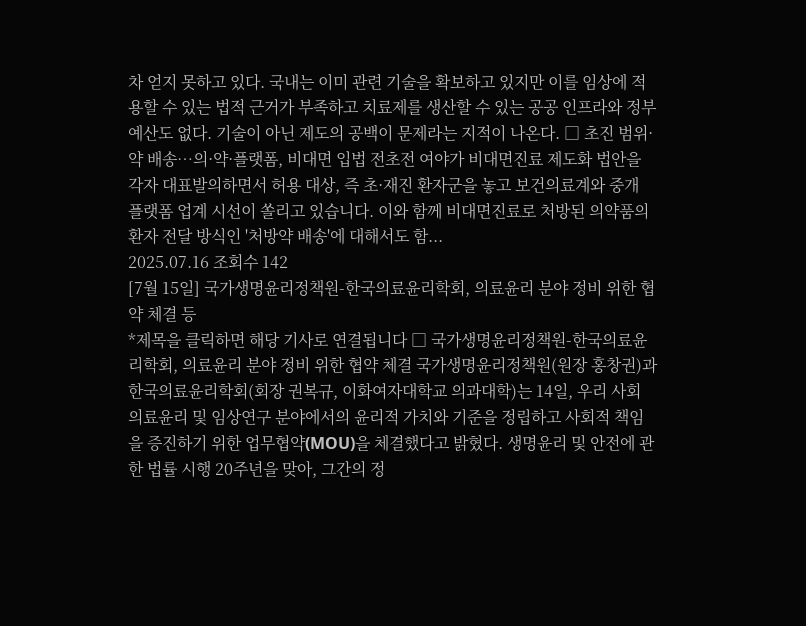차 얻지 못하고 있다. 국내는 이미 관련 기술을 확보하고 있지만 이를 임상에 적용할 수 있는 법적 근거가 부족하고 치료제를 생산할 수 있는 공공 인프라와 정부 예산도 없다. 기술이 아닌 제도의 공백이 문제라는 지적이 나온다. □ 초진 범위·약 배송…의·약·플랫폼, 비대면 입법 전초전 여야가 비대면진료 제도화 법안을 각자 대표발의하면서 허용 대상, 즉 초·재진 환자군을 놓고 보건의료계와 중개 플랫폼 업계 시선이 쏠리고 있습니다. 이와 함께 비대면진료로 처방된 의약품의 환자 전달 방식인 '처방약 배송'에 대해서도 함...
2025.07.16 조회수 142
[7월 15일] 국가생명윤리정책원-한국의료윤리학회, 의료윤리 분야 정비 위한 협약 체결 등
*제목을 클릭하면 해당 기사로 연결됩니다 □ 국가생명윤리정책원-한국의료윤리학회, 의료윤리 분야 정비 위한 협약 체결 국가생명윤리정책원(원장 홍창권)과 한국의료윤리학회(회장 권복규, 이화여자대학교 의과대학)는 14일, 우리 사회 의료윤리 및 임상연구 분야에서의 윤리적 가치와 기준을 정립하고 사회적 책임을 증진하기 위한 업무협약(MOU)을 체결했다고 밝혔다. 생명윤리 및 안전에 관한 법률 시행 20주년을 맞아, 그간의 정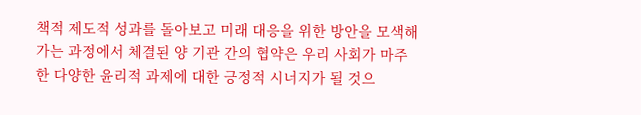책적 제도적 성과를 돌아보고 미래 대응을 위한 방안을 모색해 가는 과정에서 체결된 양 기관 간의 협약은 우리 사회가 마주한 다양한 윤리적 과제에 대한 긍정적 시너지가 될 것으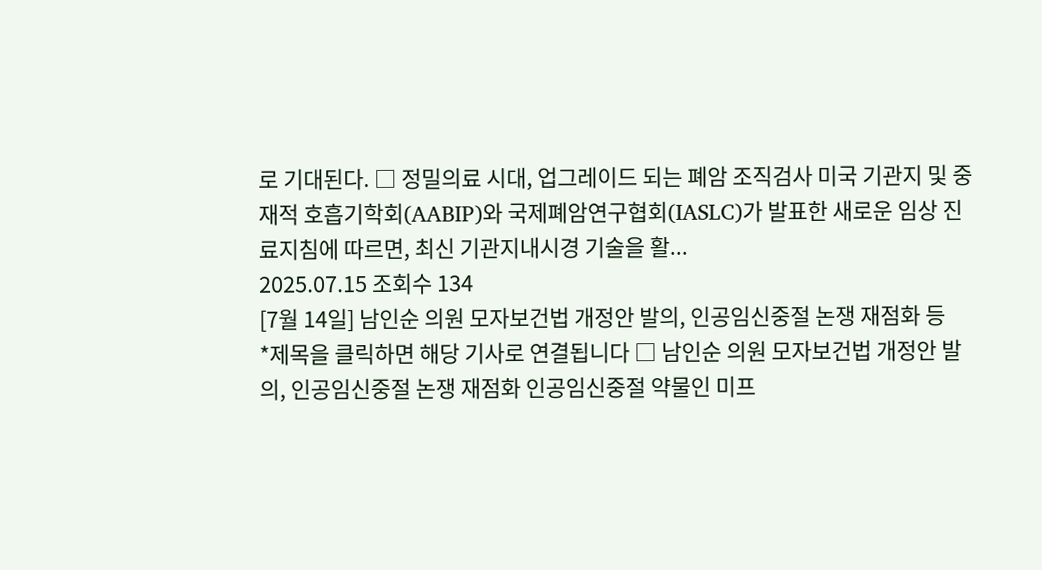로 기대된다. □ 정밀의료 시대, 업그레이드 되는 폐암 조직검사 미국 기관지 및 중재적 호흡기학회(AABIP)와 국제폐암연구협회(IASLC)가 발표한 새로운 임상 진료지침에 따르면, 최신 기관지내시경 기술을 활...
2025.07.15 조회수 134
[7월 14일] 남인순 의원 모자보건법 개정안 발의, 인공임신중절 논쟁 재점화 등
*제목을 클릭하면 해당 기사로 연결됩니다 □ 남인순 의원 모자보건법 개정안 발의, 인공임신중절 논쟁 재점화 인공임신중절 약물인 미프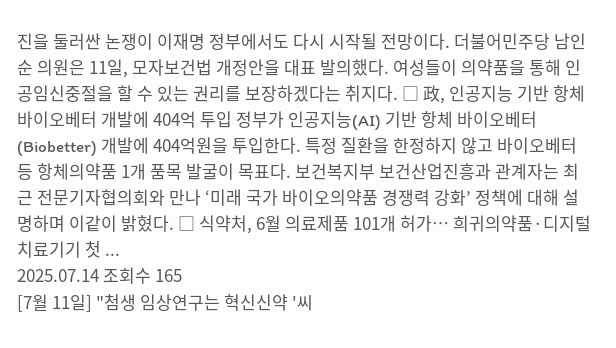진을 둘러싼 논쟁이 이재명 정부에서도 다시 시작될 전망이다. 더불어민주당 남인순 의원은 11일, 모자보건법 개정안을 대표 발의했다. 여성들이 의약품을 통해 인공임신중절을 할 수 있는 권리를 보장하겠다는 취지다. □ 政, 인공지능 기반 항체 바이오베터 개발에 404억 투입 정부가 인공지능(AI) 기반 항체 바이오베터(Biobetter) 개발에 404억원을 투입한다. 특정 질환을 한정하지 않고 바이오베터 등 항체의약품 1개 품목 발굴이 목표다. 보건복지부 보건산업진흥과 관계자는 최근 전문기자협의회와 만나 ‘미래 국가 바이오의약품 경쟁력 강화’ 정책에 대해 설명하며 이같이 밝혔다. □ 식약처, 6월 의료제품 101개 허가… 희귀의약품·디지털치료기기 첫 ...
2025.07.14 조회수 165
[7월 11일] "첨생 임상연구는 혁신신약 '씨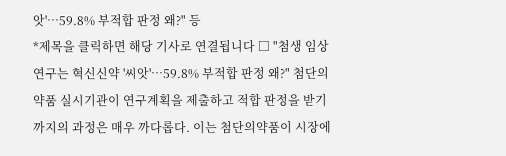앗'…59.8% 부적합 판정 왜?" 등
*제목을 클릭하면 해당 기사로 연결됩니다 □ "첨생 임상연구는 혁신신약 '씨앗'…59.8% 부적합 판정 왜?" 첨단의약품 실시기관이 연구계획을 제출하고 적합 판정을 받기까지의 과정은 매우 까다롭다. 이는 첨단의약품이 시장에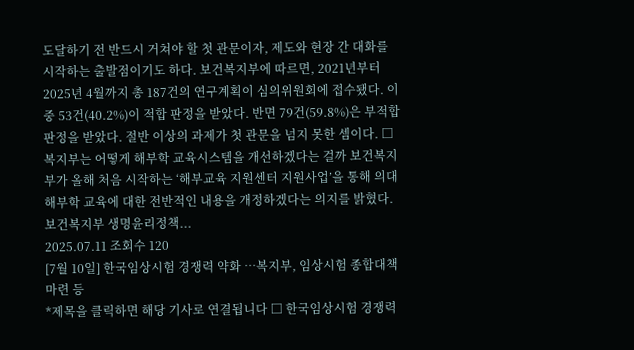도달하기 전 반드시 거쳐야 할 첫 관문이자, 제도와 현장 간 대화를 시작하는 출발점이기도 하다. 보건복지부에 따르면, 2021년부터 2025년 4월까지 총 187건의 연구계획이 심의위원회에 접수됐다. 이 중 53건(40.2%)이 적합 판정을 받았다. 반면 79건(59.8%)은 부적합 판정을 받았다. 절반 이상의 과제가 첫 관문을 넘지 못한 셈이다. □ 복지부는 어떻게 해부학 교육시스템을 개선하겠다는 걸까 보건복지부가 올해 처음 시작하는 ‘해부교육 지원센터 지원사업’을 통해 의대 해부학 교육에 대한 전반적인 내용을 개정하겠다는 의지를 밝혔다. 보건복지부 생명윤리정책...
2025.07.11 조회수 120
[7월 10일] 한국임상시험 경쟁력 약화 …복지부, 임상시험 종합대책 마련 등
*제목을 클릭하면 해당 기사로 연결됩니다 □ 한국임상시험 경쟁력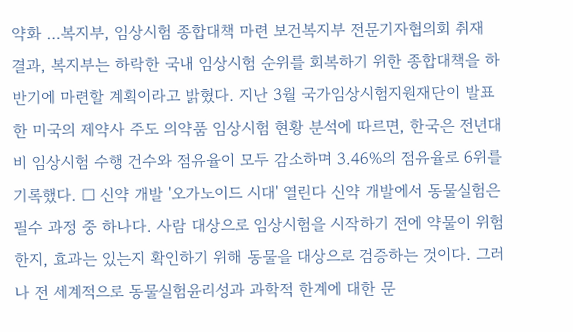약화 …복지부, 임상시험 종합대책 마련 보건복지부 전문기자협의회 취재 결과, 복지부는 하락한 국내 임상시험 순위를 회복하기 위한 종합대책을 하반기에 마련할 계획이라고 밝혔다. 지난 3월 국가임상시험지원재단이 발표한 미국의 제약사 주도 의약품 임상시험 현황 분석에 따르면, 한국은 전년대비 임상시험 수행 건수와 점유율이 모두 감소하며 3.46%의 점유율로 6위를 기록했다. □ 신약 개발 '오가노이드 시대' 열린다 신약 개발에서 동물실험은 필수 과정 중 하나다. 사람 대상으로 임상시험을 시작하기 전에 약물이 위험한지, 효과는 있는지 확인하기 위해 동물을 대상으로 검증하는 것이다. 그러나 전 세계적으로 동물실험윤리성과 과학적 한계에 대한 문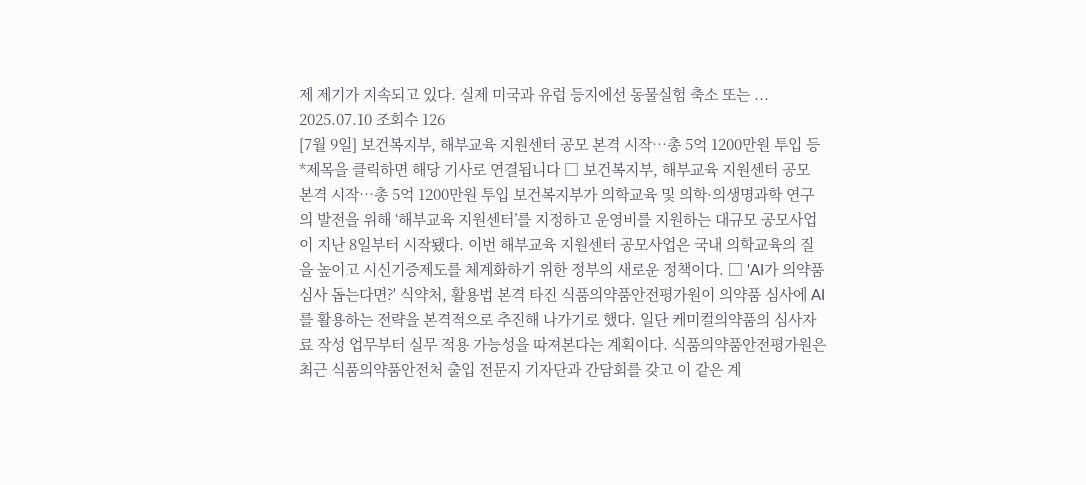제 제기가 지속되고 있다. 실제 미국과 유럽 등지에선 동물실험 축소 또는 ...
2025.07.10 조회수 126
[7월 9일] 보건복지부, 해부교육 지원센터 공모 본격 시작…총 5억 1200만원 투입 등
*제목을 클릭하면 해당 기사로 연결됩니다 □ 보건복지부, 해부교육 지원센터 공모 본격 시작…총 5억 1200만원 투입 보건복지부가 의학교육 및 의학·의생명과학 연구의 발전을 위해 ‘해부교육 지원센터’를 지정하고 운영비를 지원하는 대규모 공모사업이 지난 8일부터 시작됐다. 이번 해부교육 지원센터 공모사업은 국내 의학교육의 질을 높이고 시신기증제도를 체계화하기 위한 정부의 새로운 정책이다. □ 'AI가 의약품 심사 돕는다면?' 식약처, 활용법 본격 타진 식품의약품안전평가원이 의약품 심사에 AI를 활용하는 전략을 본격적으로 추진해 나가기로 했다. 일단 케미컬의약품의 심사자료 작성 업무부터 실무 적용 가능성을 따져본다는 계획이다. 식품의약품안전평가원은 최근 식품의약품안전처 출입 전문지 기자단과 간담회를 갖고 이 같은 계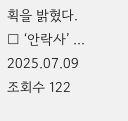획을 밝혔다. □ ‘안락사’ ...
2025.07.09 조회수 122